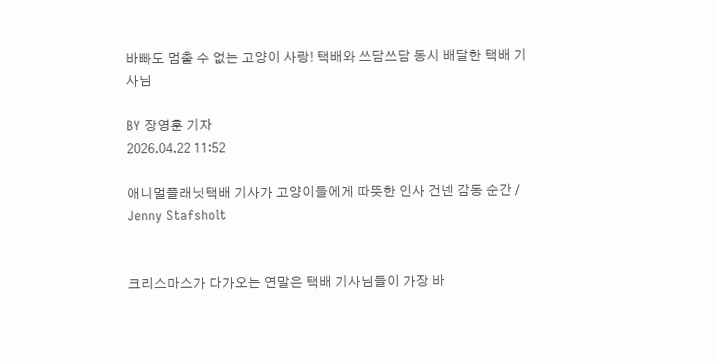바빠도 멈출 수 없는 고양이 사랑! 택배와 쓰담쓰담 동시 배달한 택배 기사님

BY 장영훈 기자
2026.04.22 11:52

애니멀플래닛택배 기사가 고양이들에게 따뜻한 인사 건넨 감동 순간 / Jenny Stafsholt


크리스마스가 다가오는 연말은 택배 기사님들이 가장 바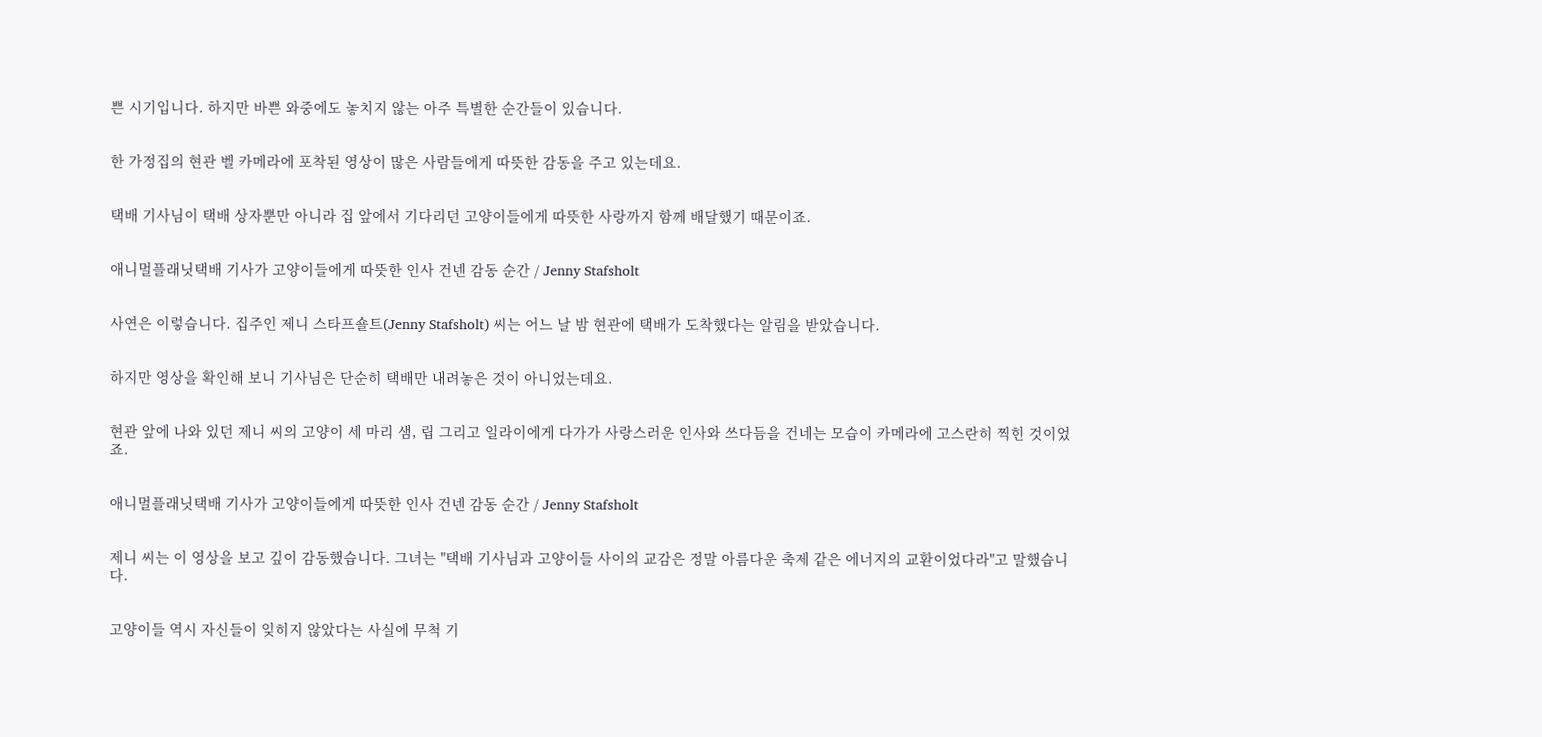쁜 시기입니다. 하지만 바쁜 와중에도 놓치지 않는 아주 특별한 순간들이 있습니다.


한 가정집의 현관 벨 카메라에 포착된 영상이 많은 사람들에게 따뜻한 감동을 주고 있는데요.


택배 기사님이 택배 상자뿐만 아니라 집 앞에서 기다리던 고양이들에게 따뜻한 사랑까지 함께 배달했기 때문이죠.


애니멀플래닛택배 기사가 고양이들에게 따뜻한 인사 건넨 감동 순간 / Jenny Stafsholt


사연은 이렇습니다. 집주인 제니 스타프숄트(Jenny Stafsholt) 씨는 어느 날 밤 현관에 택배가 도착했다는 알림을 받았습니다.


하지만 영상을 확인해 보니 기사님은 단순히 택배만 내려놓은 것이 아니었는데요.


현관 앞에 나와 있던 제니 씨의 고양이 세 마리 샘, 립 그리고 일라이에게 다가가 사랑스러운 인사와 쓰다듬을 건네는 모습이 카메라에 고스란히 찍힌 것이었죠.


애니멀플래닛택배 기사가 고양이들에게 따뜻한 인사 건넨 감동 순간 / Jenny Stafsholt


제니 씨는 이 영상을 보고 깊이 감동했습니다. 그녀는 "택배 기사님과 고양이들 사이의 교감은 정말 아름다운 축제 같은 에너지의 교환이었다라"고 말했습니다.


고양이들 역시 자신들이 잊히지 않았다는 사실에 무척 기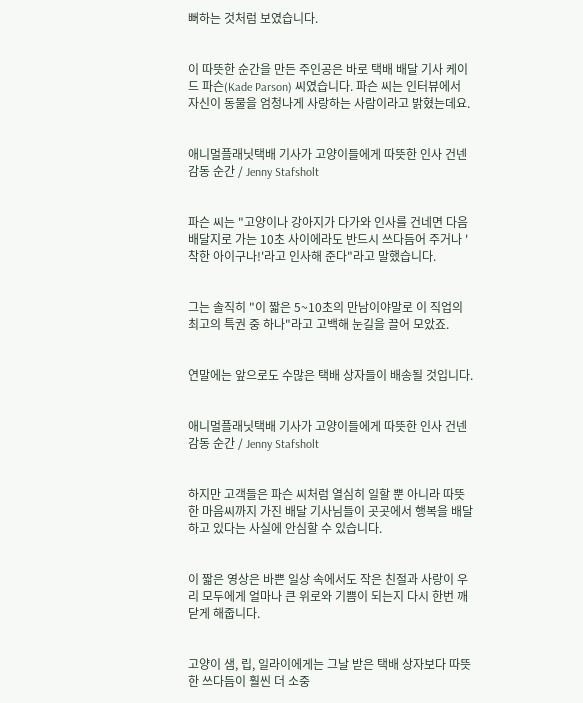뻐하는 것처럼 보였습니다.


이 따뜻한 순간을 만든 주인공은 바로 택배 배달 기사 케이드 파슨(Kade Parson) 씨였습니다. 파슨 씨는 인터뷰에서 자신이 동물을 엄청나게 사랑하는 사람이라고 밝혔는데요.


애니멀플래닛택배 기사가 고양이들에게 따뜻한 인사 건넨 감동 순간 / Jenny Stafsholt


파슨 씨는 "고양이나 강아지가 다가와 인사를 건네면 다음 배달지로 가는 10초 사이에라도 반드시 쓰다듬어 주거나 '착한 아이구나!'라고 인사해 준다"라고 말했습니다.


그는 솔직히 "이 짧은 5~10초의 만남이야말로 이 직업의 최고의 특권 중 하나"라고 고백해 눈길을 끌어 모았죠.


연말에는 앞으로도 수많은 택배 상자들이 배송될 것입니다.


애니멀플래닛택배 기사가 고양이들에게 따뜻한 인사 건넨 감동 순간 / Jenny Stafsholt


하지만 고객들은 파슨 씨처럼 열심히 일할 뿐 아니라 따뜻한 마음씨까지 가진 배달 기사님들이 곳곳에서 행복을 배달하고 있다는 사실에 안심할 수 있습니다.


이 짧은 영상은 바쁜 일상 속에서도 작은 친절과 사랑이 우리 모두에게 얼마나 큰 위로와 기쁨이 되는지 다시 한번 깨닫게 해줍니다.


고양이 샘, 립, 일라이에게는 그날 받은 택배 상자보다 따뜻한 쓰다듬이 훨씬 더 소중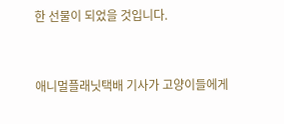한 선물이 되었을 것입니다.


애니멀플래닛택배 기사가 고양이들에게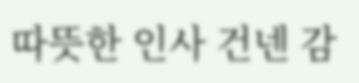따뜻한 인사 건넨 감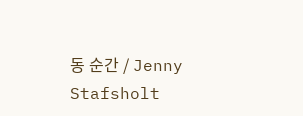동 순간 / Jenny Stafsholt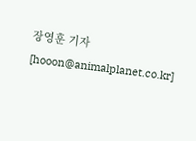장영훈 기자 [hooon@animalplanet.co.kr]